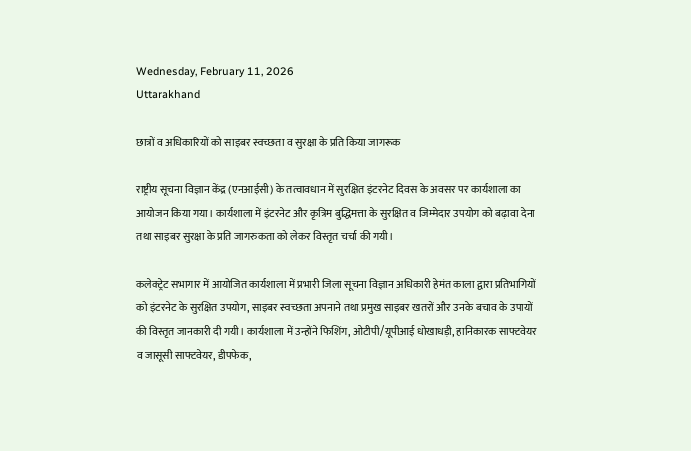Wednesday, February 11, 2026
Uttarakhand

छात्रों व अधिकारियों को साइबर स्वच्छता व सुरक्षा के प्रति किया जागरूक

राष्ट्रीय सूचना विज्ञान केंद्र (एनआईसी) के तत्वावधान में सुरक्षित इंटरनेट दिवस के अवसर पर कार्यशाला का आयोजन किया गया। कार्यशाला में इंटरनेट और कृत्रिम बुद्धिमत्ता के सुरक्षित व जिम्मेदार उपयोग को बढ़ावा देना तथा साइबर सुरक्षा के प्रति जागरुकता को लेकर विस्तृत चर्चा की गयी।

कलेक्ट्रेट सभागार में आयोजित कार्यशाला में प्रभारी जिला सूचना विज्ञान अधिकारी हेमंत काला द्वारा प्रतिभागियों को इंटरनेट के सुरक्षित उपयोग, साइबर स्वच्छता अपनाने तथा प्रमुख साइबर खतरों और उनके बचाव के उपायों की विस्तृत जानकारी दी गयी। कार्यशाला में उन्होंने फिशिंग, ओटीपी/यूपीआई धोखाधड़ी, हानिकारक साफ्टवेयर व जासूसी साफ्टवेयर, डीपफेक,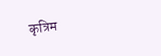कृत्रिम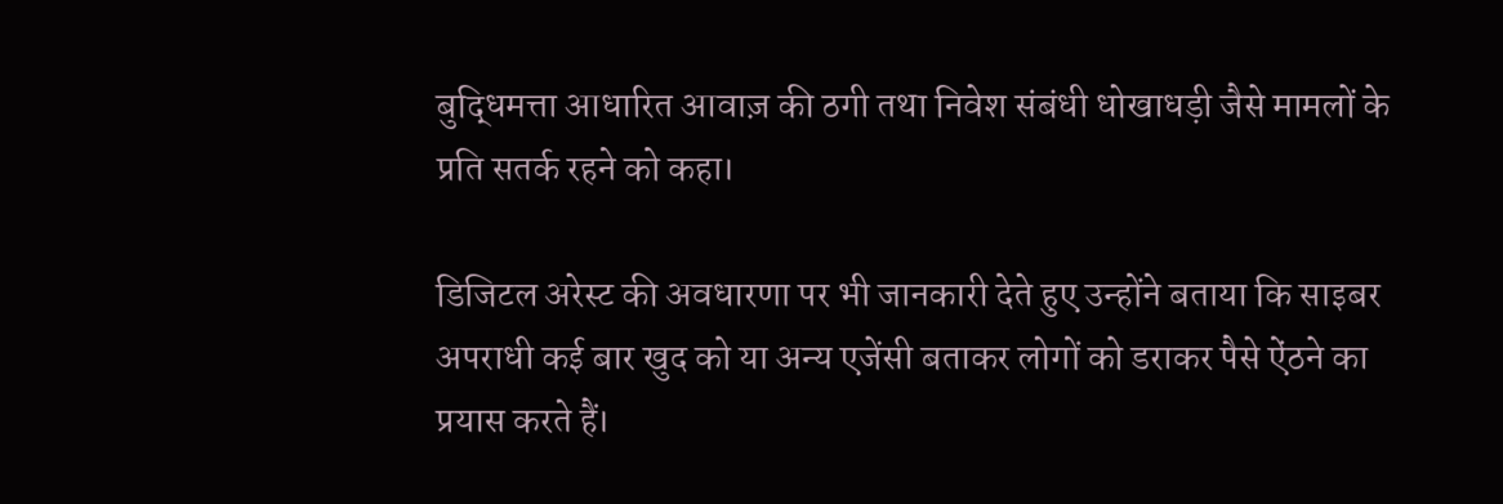बुद्धिमत्ता आधारित आवाज़ की ठगी तथा निवेश संबंधी धोखाधड़ी जैसे मामलों के प्रति सतर्क रहने को कहा।

डिजिटल अरेस्ट की अवधारणा पर भी जानकारी देते हुए उन्होंने बताया कि साइबर अपराधी कई बार खुद को या अन्य एजेंसी बताकर लोगों को डराकर पैसे ऐंठने का प्रयास करते हैं।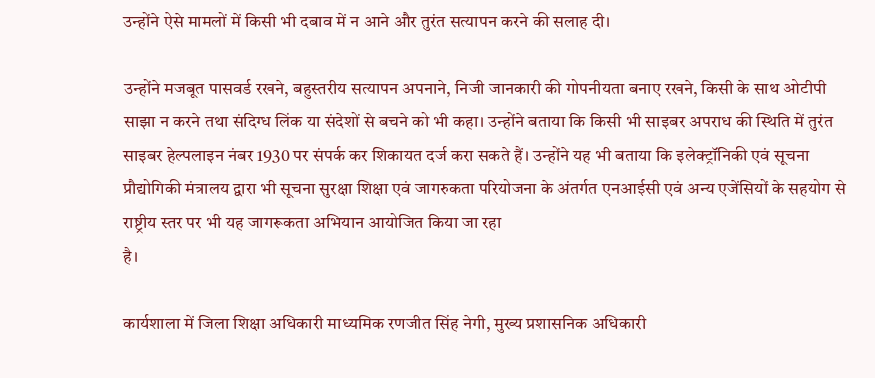उन्होंने ऐसे मामलों में किसी भी दबाव में न आने और तुरंत सत्यापन करने की सलाह दी।

उन्होंने मजबूत पासवर्ड रखने, बहुस्तरीय सत्यापन अपनाने, निजी जानकारी की गोपनीयता बनाए रखने, किसी के साथ ओटीपी साझा न करने तथा संदिग्ध लिंक या संदेशों से बचने को भी कहा। उन्होंने बताया कि किसी भी साइबर अपराध की स्थिति में तुरंत साइबर हेल्पलाइन नंबर 1930 पर संपर्क कर शिकायत दर्ज करा सकते हैं। उन्होंने यह भी बताया कि इलेक्ट्रॉनिकी एवं सूचना प्रौद्योगिकी मंत्रालय द्वारा भी सूचना सुरक्षा शिक्षा एवं जागरुकता परियोजना के अंतर्गत एनआईसी एवं अन्य एजेंसियों के सहयोग से राष्ट्रीय स्तर पर भी यह जागरूकता अभियान आयोजित किया जा रहा
है।

कार्यशाला में जिला शिक्षा अधिकारी माध्यमिक रणजीत सिंह नेगी, मुख्य प्रशासनिक अधिकारी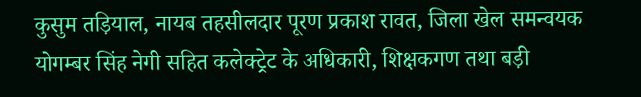कुसुम तड़ियाल, नायब तहसीलदार पूरण प्रकाश रावत, जिला खेल समन्वयक योगम्बर सिंह नेगी सहित कलेक्ट्रेट के अधिकारी, शिक्षकगण तथा बड़ी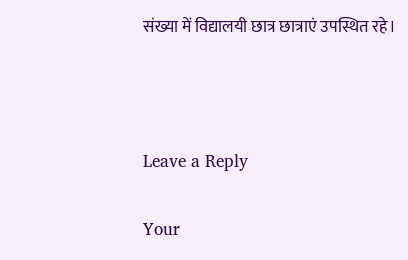संख्या में विद्यालयी छात्र छात्राएं उपस्थित रहे।



Leave a Reply

Your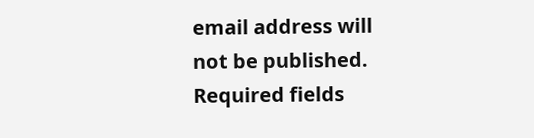email address will not be published. Required fields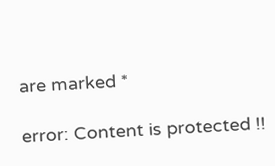are marked *

error: Content is protected !!